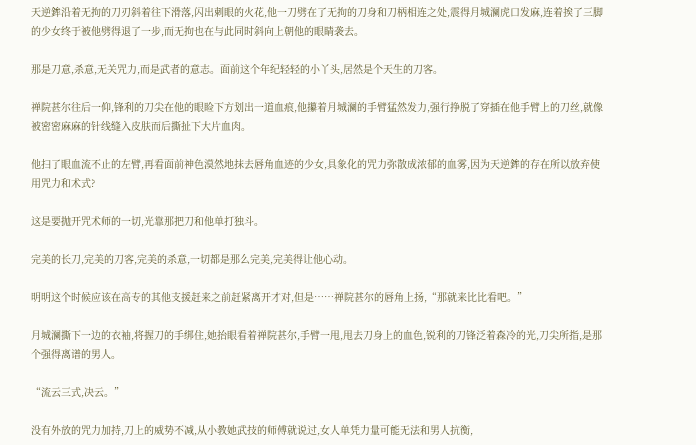天逆鉾沿着无拘的刀刃斜着往下滑落,闪出刺眼的火花,他一刀劈在了无拘的刀身和刀柄相连之处,震得月城澜虎口发麻,连着挨了三脚的少女终于被他劈得退了一步,而无拘也在与此同时斜向上朝他的眼睛袭去。

那是刀意,杀意,无关咒力,而是武者的意志。面前这个年纪轻轻的小丫头,居然是个天生的刀客。

禅院甚尔往后一仰,锋利的刀尖在他的眼睑下方划出一道血痕,他攥着月城澜的手臂猛然发力,强行挣脱了穿插在他手臂上的刀丝,就像被密密麻麻的针线缝入皮肤而后撕扯下大片血肉。

他扫了眼血流不止的左臂,再看面前神色漠然地抹去唇角血迹的少女,具象化的咒力弥散成浓郁的血雾,因为天逆鉾的存在所以放弃使用咒力和术式?

这是要抛开咒术师的一切,光靠那把刀和他单打独斗。

完美的长刀,完美的刀客,完美的杀意,一切都是那么完美,完美得让他心动。

明明这个时候应该在高专的其他支援赶来之前赶紧离开才对,但是……禅院甚尔的唇角上扬,“那就来比比看吧。”

月城澜撕下一边的衣袖,将握刀的手绑住,她抬眼看着禅院甚尔,手臂一甩,甩去刀身上的血色,锐利的刀锋泛着森冷的光,刀尖所指,是那个强得离谱的男人。

“流云三式,决云。”

没有外放的咒力加持,刀上的威势不减,从小教她武技的师傅就说过,女人单凭力量可能无法和男人抗衡,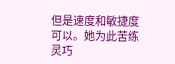但是速度和敏捷度可以。她为此苦练灵巧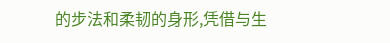的步法和柔韧的身形,凭借与生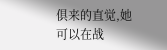俱来的直觉,她可以在战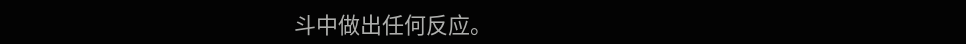斗中做出任何反应。